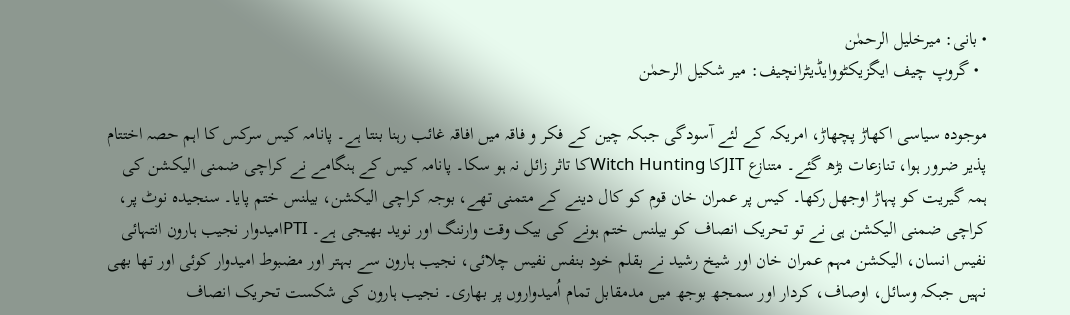• بانی: میرخلیل الرحمٰن
  • گروپ چیف ایگزیکٹووایڈیٹرانچیف: میر شکیل الرحمٰن

موجودہ سیاسی اکھاڑ پچھاڑ، امریکہ کے لئے آسودگی جبکہ چین کے فکر و فاقہ میں افاقہ غائب رہنا بنتا ہے۔ پانامہ کیس سرکس کا اہم حصہ اختتام پذیر ضرور ہوا، تنازعات بڑھ گئے۔ متنازع JITکا Witch Huntingکا تاثر زائل نہ ہو سکا۔ پانامہ کیس کے ہنگامے نے کراچی ضمنی الیکشن کی ہمہ گیریت کو پہاڑ اوجھل رکھا۔ کیس پر عمران خان قوم کو کال دینے کے متمنی تھے، بوجہ کراچی الیکشن، بیلنس ختم پایا۔ سنجیدہ نوٹ پر، کراچی ضمنی الیکشن ہی نے تو تحریک انصاف کو بیلنس ختم ہونے کی بیک وقت وارننگ اور نوید بھیجی ہے۔ PTIامیدوار نجیب ہارون انتہائی نفیس انسان، الیکشن مہم عمران خان اور شیخ رشید نے بقلم خود بنفس نفیس چلائی، نجیب ہارون سے بہتر اور مضبوط امیدوار کوئی اور تھا بھی نہیں جبکہ وسائل، اوصاف، کردار اور سمجھ بوجھ میں مدمقابل تمام اُمیدواروں پر بھاری۔ نجیب ہارون کی شکست تحریک انصاف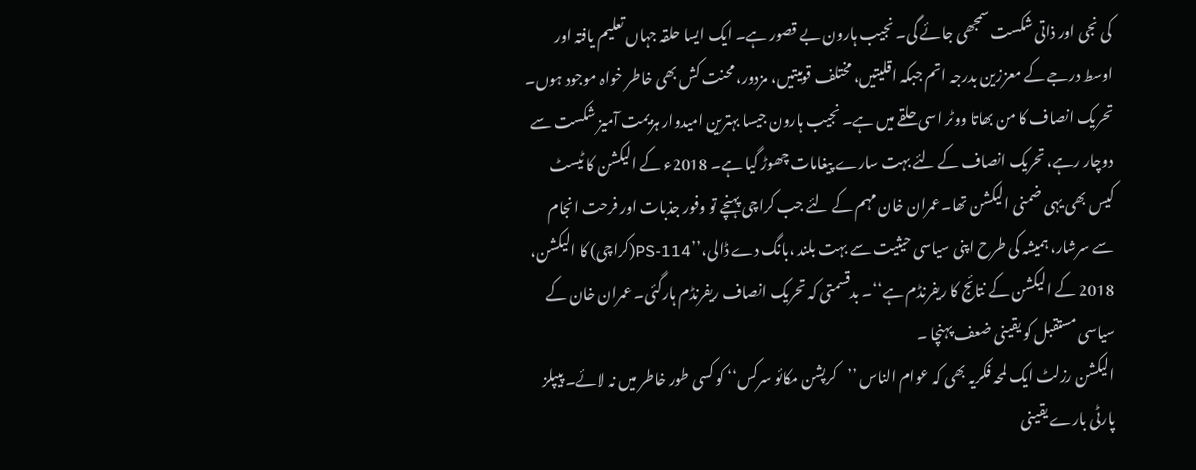کی نجی اور ذاتی شکست سمجھی جائے گی۔ نجیب ہارون بے قصور ہے۔ ایک ایسا حلقہ جہاں تعلیم یافتہ اور اوسط درجے کے معززین بدرجہ اتم جبکہ اقلیتیں، مختلف قومیتیں، مزدور، محنت کش بھی خاطر خواہ موجود ہوں۔ تحریک انصاف کا من بھاتا ووٹر اسی حلقے میں ہے۔ نجیب ہارون جیسا بہترین امیدوار ہزیمت آمیز شکست سے دوچار رہے، تحریک انصاف کے لئے بہت سارے پیغامات چھوڑ گیا ہے۔ 2018ء کے الیکشن کا ٹیسٹ کیس بھی یہی ضمنی الیکشن تھا۔عمران خان مہم کے لئے جب کراچی پہنچے تو وفور جذبات اور فرحت انجام سے سرشار، ہمیشہ کی طرح اپنی سیاسی حیثیت سے بہت بلند ،بانگ دے ڈالی،’’PS-114(کراچی) کا الیکشن، 2018 کے الیکشن کے نتائج کا ریفرنڈم ہے‘‘۔ بدقسمتی کہ تحریک انصاف ریفرنڈم ہارگئی۔ عمران خان کے سیاسی مستقبل کو یقینی ضعف پہنچا ۔
الیکشن رزلٹ ایک لمحہ فکریہ بھی کہ عوام الناس ’’کرپشن مکائو سرکس‘‘ کو کسی طور خاطر میں نہ لائے۔ پیپلز پارٹی بارے یقینی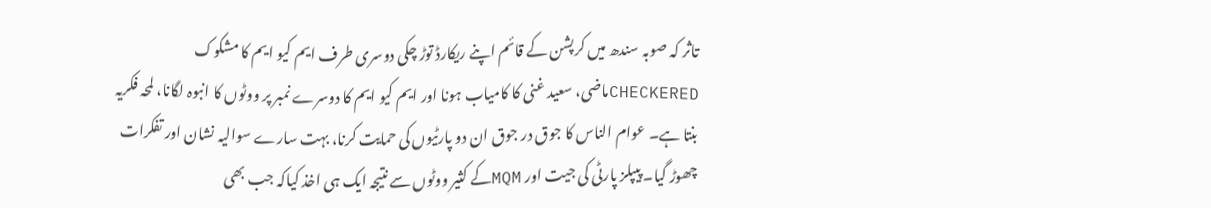تاثر کہ صوبہ سندھ میں کرپشن کے قائم اپنے ریکارڈ توڑ چکی دوسری طرف ایم کیو ایم کا مشکوک CHECKEREDماضی، سعید غنی کا کامیاب ہونا اور ایم کیو ایم کا دوسرے نمبر پر ووٹوں کا انبوہ لگانا، لمحہ فکریہ بنتا ہے۔ عوام الناس کا جوق در جوق ان دو پارٹیوں کی حمایت کرنا، بہت سارے سوالیہ نشان اور تفکرات چھوڑ گیا۔ پیپلز پارٹی کی جیت اور MQMکے کثیر ووٹوں سے نتیجہ ایک ہی اخذ کیاکہ جب بھی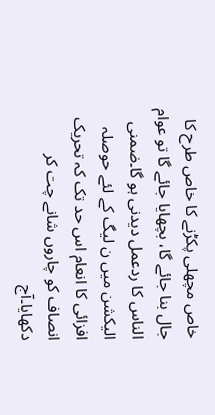خاص مچھلی پکڑنے کا خاص طرح کا جال بنا جائے گا، بچھایا جائے گا تو عوام الناس کا ردعمل دیدنی ہو گا۔ضمنی الیکشن میں ن لیگ کے لئے حوصلہ افزائی کا انعام اس حد تک کہ تحریک انصاف کو چاروں شانے چت کر دکھایا۔آج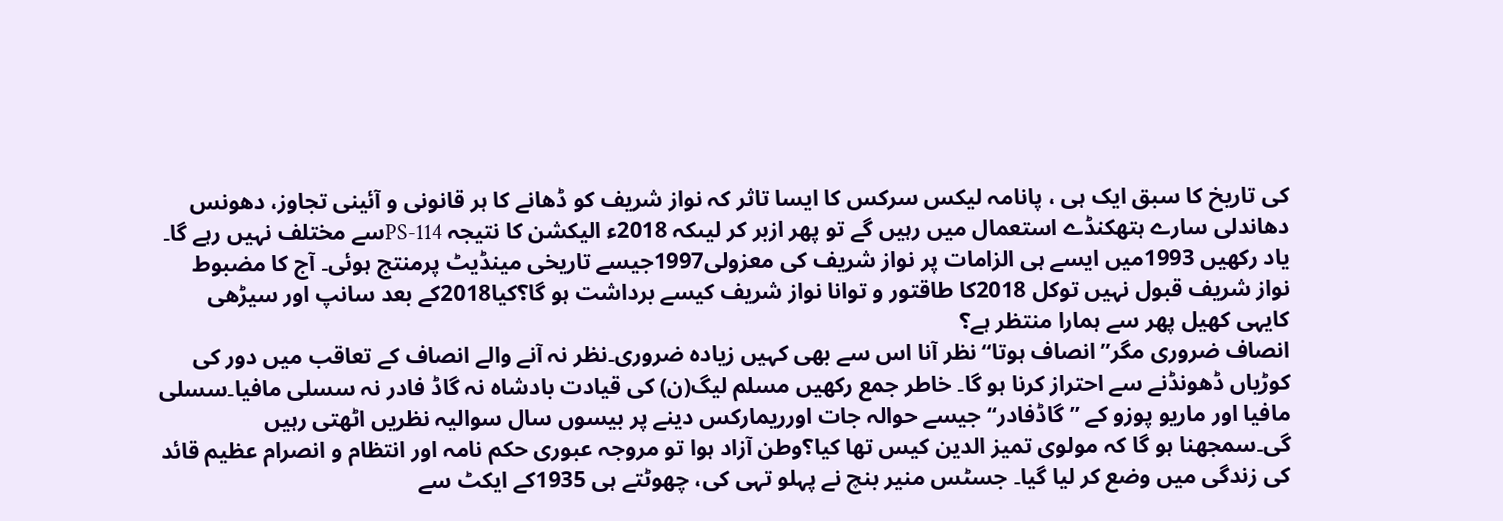کی تاریخ کا سبق ایک ہی ، پانامہ لیکس سرکس کا ایسا تاثر کہ نواز شریف کو ڈھانے کا ہر قانونی و آئینی تجاوز، دھونس دھاندلی سارے ہتھکنڈے استعمال میں رہیں گے تو پھر ازبر کر لیںکہ 2018ء الیکشن کا نتیجہ PS-114سے مختلف نہیں رہے گا۔ یاد رکھیں 1993میں ایسے ہی الزامات پر نواز شریف کی معزولی1997جیسے تاریخی مینڈیٹ پرمنتج ہوئی۔ آج کا مضبوط نواز شریف قبول نہیں توکل 2018کا طاقتور و توانا نواز شریف کیسے برداشت ہو گا؟کیا2018کے بعد سانپ اور سیڑھی کایہی کھیل پھر سے ہمارا منتظر ہے؟
انصاف ضروری مگر’’انصاف ہوتا‘‘نظر آنا اس سے بھی کہیں زیادہ ضروری۔نظر نہ آنے والے انصاف کے تعاقب میں دور کی کوڑیاں ڈھونڈنے سے احتراز کرنا ہو گا۔ خاطر جمع رکھیں مسلم لیگ(ن) کی قیادت بادشاہ نہ گاڈ فادر نہ سسلی مافیا۔سسلی مافیا اور ماریو پوزو کے ’’گاڈفادر‘‘جیسے حوالہ جات اورریمارکس دینے پر بیسوں سال سوالیہ نظریں اٹھتی رہیں گی۔سمجھنا ہو گا کہ مولوی تمیز الدین کیس تھا کیا؟وطن آزاد ہوا تو مروجہ عبوری حکم نامہ اور انتظام و انصرام عظیم قائد کی زندگی میں وضع کر لیا گیا۔ جسٹس منیر بنچ نے پہلو تہی کی، چھوٹتے ہی 1935کے ایکٹ سے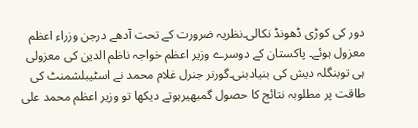دور کی کوڑی ڈھونڈ نکالی۔نظریہ ضرورت کے تحت آدھے درجن وزراء اعظم معزول ہوئے۔ پاکستان کے دوسرے وزیر اعظم خواجہ ناظم الدین کی معزولی ہی توبنگلہ دیش کی بنیادبنی۔گورنر جنرل غلام محمد نے اسٹیبلشمنٹ کی طاقت پر مطلوبہ نتائج کا حصول گمبھیرہوتے دیکھا تو وزیر اعظم محمد علی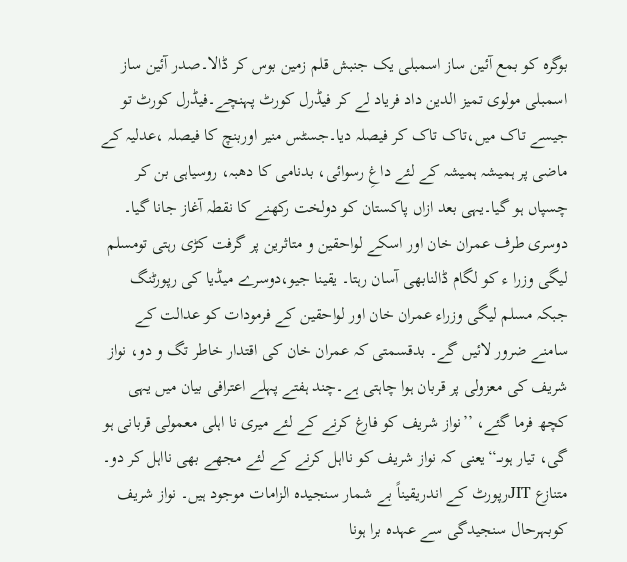بوگرہ کو بمع آئین ساز اسمبلی یک جنبش قلم زمین بوس کر ڈالا۔صدر آئین ساز اسمبلی مولوی تمیز الدین داد فریاد لے کر فیڈرل کورٹ پہنچے۔فیڈرل کورٹ تو جیسے تاک میں،تاک تاک کر فیصلہ دیا۔جسٹس منیر اوربنچ کا فیصلہ ،عدلیہ کے ماضی پر ہمیشہ ہمیشہ کے لئے داغِ رسوائی، بدنامی کا دھبہ، روسیاہی بن کر چسپاں ہو گیا۔یہی بعد ازاں پاکستان کو دولخت رکھنے کا نقطہ آغاز جانا گیا۔
دوسری طرف عمران خان اور اسکے لواحقین و متاثرین پر گرفت کڑی رہتی تومسلم لیگی وزرا ء کو لگام ڈالنابھی آسان رہتا۔ یقینا جیو،دوسرے میڈیا کی رپورٹنگ جبکہ مسلم لیگی وزراء عمران خان اور لواحقین کے فرمودات کو عدالت کے سامنے ضرور لائیں گے۔ بدقسمتی کہ عمران خان کی اقتدار خاطر تگ و دو، نواز شریف کی معزولی پر قربان ہوا چاہتی ہے۔چند ہفتے پہلے اعترافی بیان میں یہی کچھ فرما گئے، ’’نواز شریف کو فارغ کرنے کے لئے میری نا اہلی معمولی قربانی ہو گی، تیار ہوںــ‘‘یعنی کہ نواز شریف کو نااہل کرنے کے لئے مجھے بھی نااہل کر دو۔
متنازع JITرپورٹ کے اندریقیناً بے شمار سنجیدہ الزامات موجود ہیں۔ نواز شریف کوبہرحال سنجیدگی سے عہدہ برا ہونا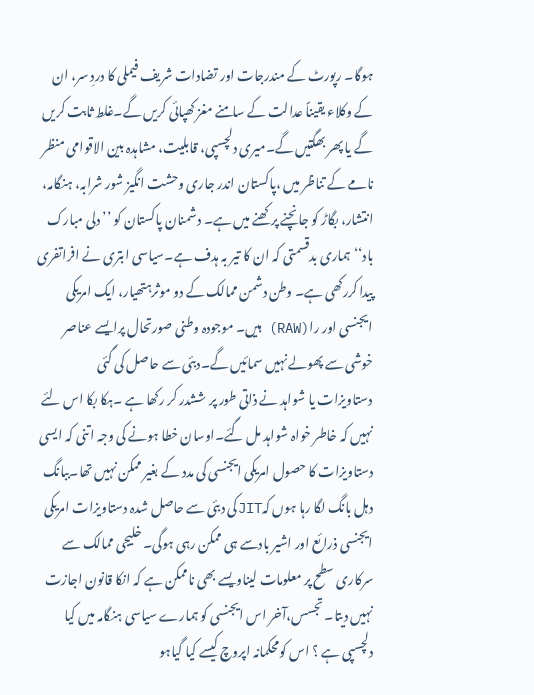ہوگا۔ رپورٹ کے مندرجات اور تضادات شریف فیملی کا دردِ سر، ان کے وکلاء یقیناً عدالت کے سامنے مغز کھپائی کریں گے۔غلط ثابت کریں گے یا پھر بھگتیں گے۔میری دلچسپی، قابلیت، مشاہدہ بین الاقوامی منظر نامے کے تناظر میں ،پاکستان اندر جاری وحشت انگیز شور شرابہ، ہنگامہ، انتشار، بگاڑ کو جانچنے پرکھنے میں ہے۔ دشمنان پاکستان کو ’’دلی مبارک باد‘‘ہماری بدقسمتی کہ ان کا تیر بہ ہدف ہے۔سیاسی ابتری نے افراتفری پیدا کررکھی ہے۔ وطن دشمن ممالک کے دو موثرہتھیار، ایک امریکی ایجنسی اور را(RAW) ہیں۔ موجودہ وطنی صورتحال پرایسے عناصر خوشی سے پھولے نہیں سمائیں گے۔دبئی سے حاصل کی گئی دستاویزات یا شواہد نے ذاتی طور پر ششدر کر رکھا ہے ۔ہکا بکا اس لئے نہیں کہ خاطر خواہ شواہد مل گئے۔اوسان خطا ہونے کی وجہ اتنی کہ ایسی دستاویزات کا حصول امریکی ایجنسی کی مدد کے بغیر ممکن نہیں تھا۔ببانگ دہل بانگ لگا رہا ہوں کہJITکی دبئی سے حاصل شدہ دستاویزات امریکی ایجنسی ذرائع اور اشیر بادسے ہی ممکن رہی ہوگی۔ خلیجی ممالک سے سرکاری سطح پر معلومات لیناویسے بھی ناممکن ہے کہ انکا قانون اجازت نہیں دیتا۔ تجسس،آخر اس ایجنسی کو ہمارے سیاسی ہنگامہ میں کیا دلچسپی ہے ؟ اس کومحکمانہ اپروچ کیسے کیا گیاہو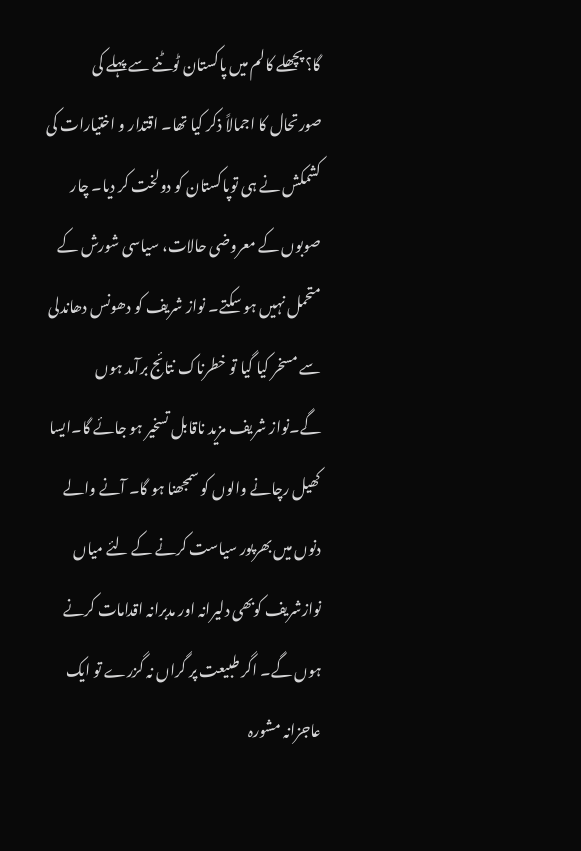گا؟ پچھلے کالم میں پاکستان ٹوٹنے سے پہلے کی صورتحال کا اجمالاً ذکر کیا تھا۔ اقتدار و اختیارات کی کشمکش نے ہی توپاکستان کو دولخت کر دیا۔ چار صوبوں کے معروضی حالات، سیاسی شورش کے متحمل نہیں ہو سکتے۔ نواز شریف کو دھونس دھاندلی سے مسخر کیا گیا تو خطرناک نتائج برآمد ہوں گے۔نواز شریف مزید ناقابل تسخیر ہو جائے گا۔ایسا کھیل رچانے والوں کو سمجھنا ہو گا۔ آنے والے دنوں میں بھرپور سیاست کرنے کے لئے میاں نوازشریف کوبھی دلیرانہ اور مدبرانہ اقدامات کرنے ہوں گے۔ اگر طبیعت پر گراں نہ گزرے تو ایک عاجزانہ مشورہ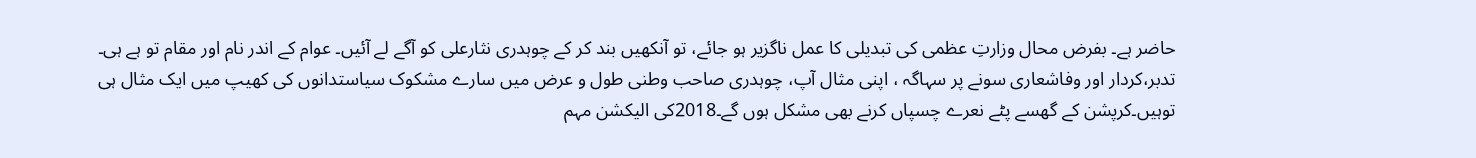حاضر ہے۔ بفرض محال وزارتِ عظمی کی تبدیلی کا عمل ناگزیر ہو جائے، تو آنکھیں بند کر کے چوہدری نثارعلی کو آگے لے آئیں۔ عوام کے اندر نام اور مقام تو ہے ہی۔ تدبر،کردار اور وفاشعاری سونے پر سہاگہ ، اپنی مثال آپ، چوہدری صاحب وطنی طول و عرض میں سارے مشکوک سیاستدانوں کی کھیپ میں ایک مثال ہی توہیں۔کرپشن کے گھسے پٹے نعرے چسپاں کرنے بھی مشکل ہوں گے۔2018کی الیکشن مہم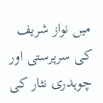میں نواز شریف کی سرپرستی اور چوہدری نثار کی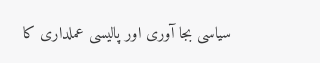سیاسی بجا آوری اور پالیسی عملداری کا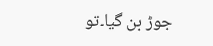جوڑ بن گیا۔تو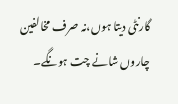گارنٹی دیتا ہوں،نہ صرف مخالفین چاروں شانے چت ہونگے۔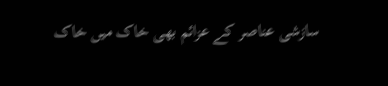سازشی عناصر کے عزائم بھی خاک میں خاک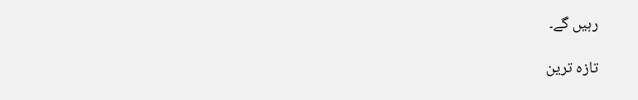رہیں گے۔

تازہ ترین